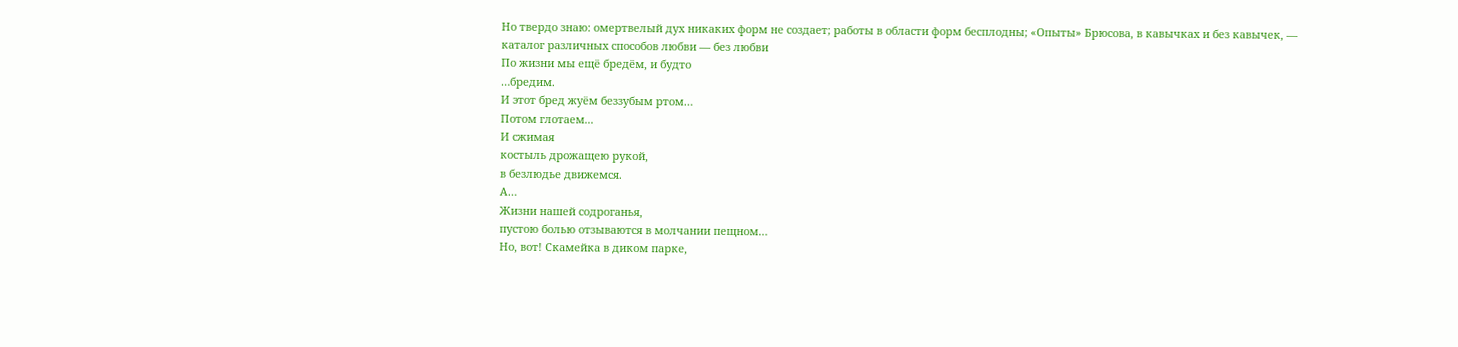Но твердо знаю: омертвелый дух никаких форм не создает; работы в области форм бесплодны; «Опыты» Брюсова, в кавычках и без кавычек, — каталог различных способов любви — без любви
По жизни мы ещё бредём, и будто
…бредим.
И этот бред жуём беззубым ртом…
Потом глотаем...
И сжимая
костыль дрожащею рукой,
в безлюдье движемся.
А…
Жизни нашей содроганья,
пустою болью отзываются в молчании пещном…
Но, вот! Скамейка в диком парке,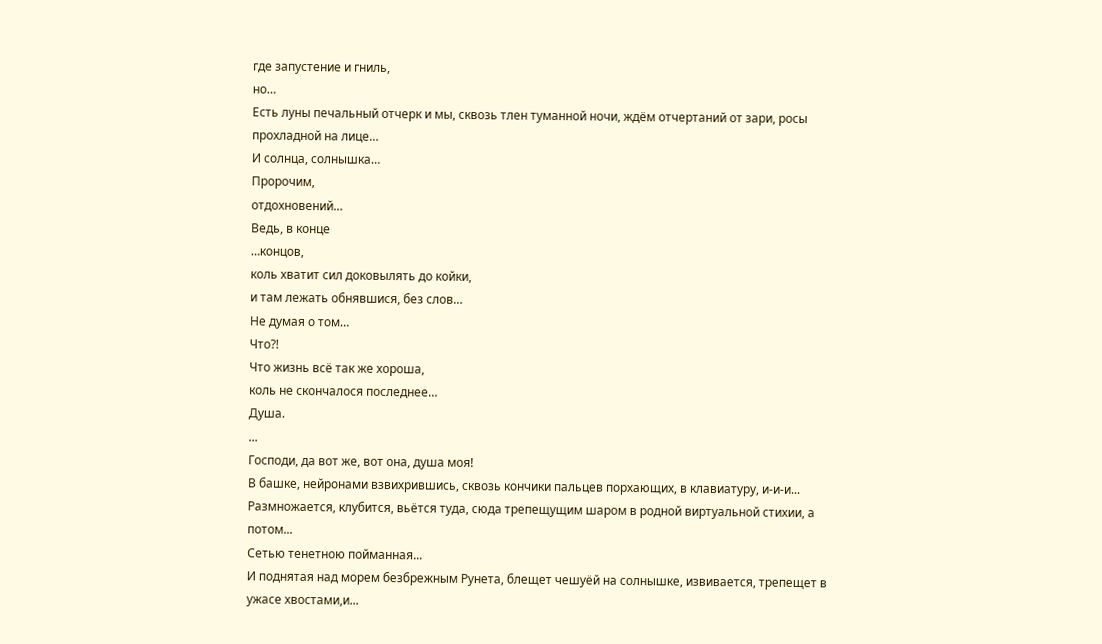где запустение и гниль,
но…
Есть луны печальный отчерк и мы, сквозь тлен туманной ночи, ждём отчертаний от зари, росы прохладной на лице…
И солнца, солнышка…
Пророчим,
отдохновений…
Ведь, в конце
…концов,
коль хватит сил доковылять до койки,
и там лежать обнявшися, без слов…
Не думая о том…
Что?!
Что жизнь всё так же хороша,
коль не скончалося последнее…
Душа.
...
Господи, да вот же, вот она, душа моя!
В башке, нейронами взвихрившись, сквозь кончики пальцев порхающих, в клавиатуру, и-и-и...
Размножается, клубится, вьётся туда, сюда трепещущим шаром в родной виртуальной стихии, а потом...
Сетью тенетною пойманная...
И поднятая над морем безбрежным Рунета, блещет чешуёй на солнышке, извивается, трепещет в ужасе хвостами,и...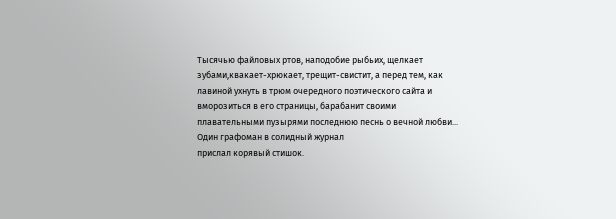Тысячью файловых ртов, наподобие рыбьих, щелкает зубами,квакает-хрюкает, трещит-свистит, а перед тем, как лавиной ухнуть в трюм очередного поэтического сайта и вморозиться в его страницы, барабанит своими плавательными пузырями последнюю песнь о вечной любви...
Один графоман в солидный журнал
прислал корявый стишок.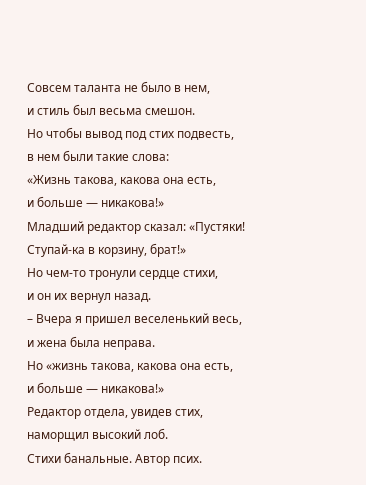Совсем таланта не было в нем,
и стиль был весьма смешон.
Но чтобы вывод под стих подвесть,
в нем были такие слова:
«Жизнь такова, какова она есть,
и больше — никакова!»
Младший редактор сказал: «Пустяки!
Ступай-ка в корзину, брат!»
Но чем-то тронули сердце стихи,
и он их вернул назад.
– Вчера я пришел веселенький весь,
и жена была неправа.
Но «жизнь такова, какова она есть,
и больше — никакова!»
Редактор отдела, увидев стих,
наморщил высокий лоб.
Стихи банальные. Автор псих.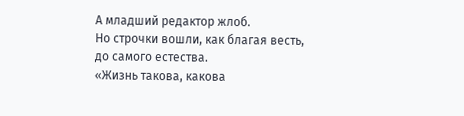А младший редактор жлоб.
Но строчки вошли, как благая весть,
до самого естества.
«Жизнь такова, какова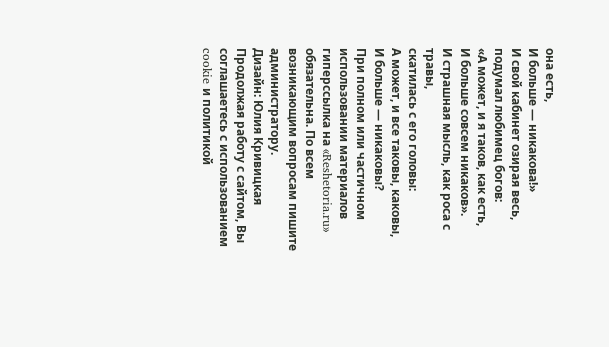она есть,
И больше — никакова!»
И свой кабинет озирая весь,
подумал любимец богов:
«А может, и я таков, как есть,
И больше совсем никаков».
И страшная мысль, как роса с травы,
скатилась с его головы:
А может, и все таковы, каковы,
И больше — никаковы?
При полном или частичном использовании материалов гиперссылка на «Reshetoria.ru» обязательна. По всем возникающим вопросам пишите администратору.
Дизайн: Юлия Кривицкая
Продолжая работу с сайтом, Вы соглашаетесь с использованием cookie и политикой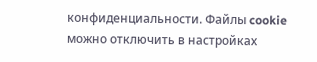конфиденциальности. Файлы cookie можно отключить в настройках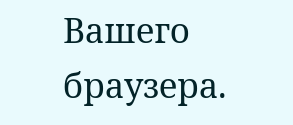Вашего браузера.